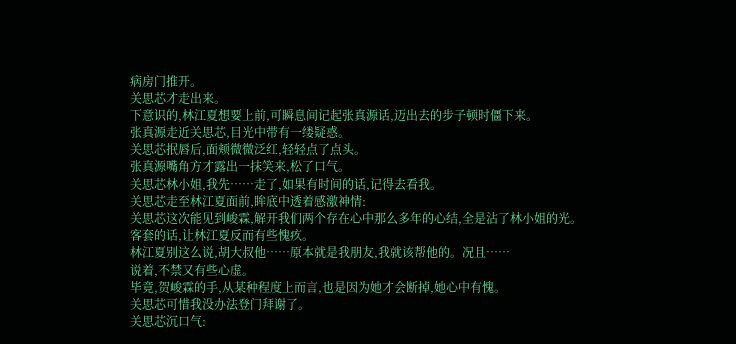病房门推开。
关思芯才走出来。
下意识的,林江夏想要上前,可瞬息间记起张真源话,迈出去的步子顿时僵下来。
张真源走近关思芯,目光中带有一缕疑惑。
关思芯抿唇后,面颊微微泛红,轻轻点了点头。
张真源嘴角方才露出一抹笑来,松了口气。
关思芯林小姐,我先……走了,如果有时间的话,记得去看我。
关思芯走至林江夏面前,眸底中透着感激神情:
关思芯这次能见到峻霖,解开我们两个存在心中那么多年的心结,全是沾了林小姐的光。
客套的话,让林江夏反而有些愧疚。
林江夏别这么说,胡大叔他……原本就是我朋友,我就该帮他的。况且……
说着,不禁又有些心虚。
毕竟,贺峻霖的手,从某种程度上而言,也是因为她才会断掉,她心中有愧。
关思芯可惜我没办法登门拜谢了。
关思芯沉口气: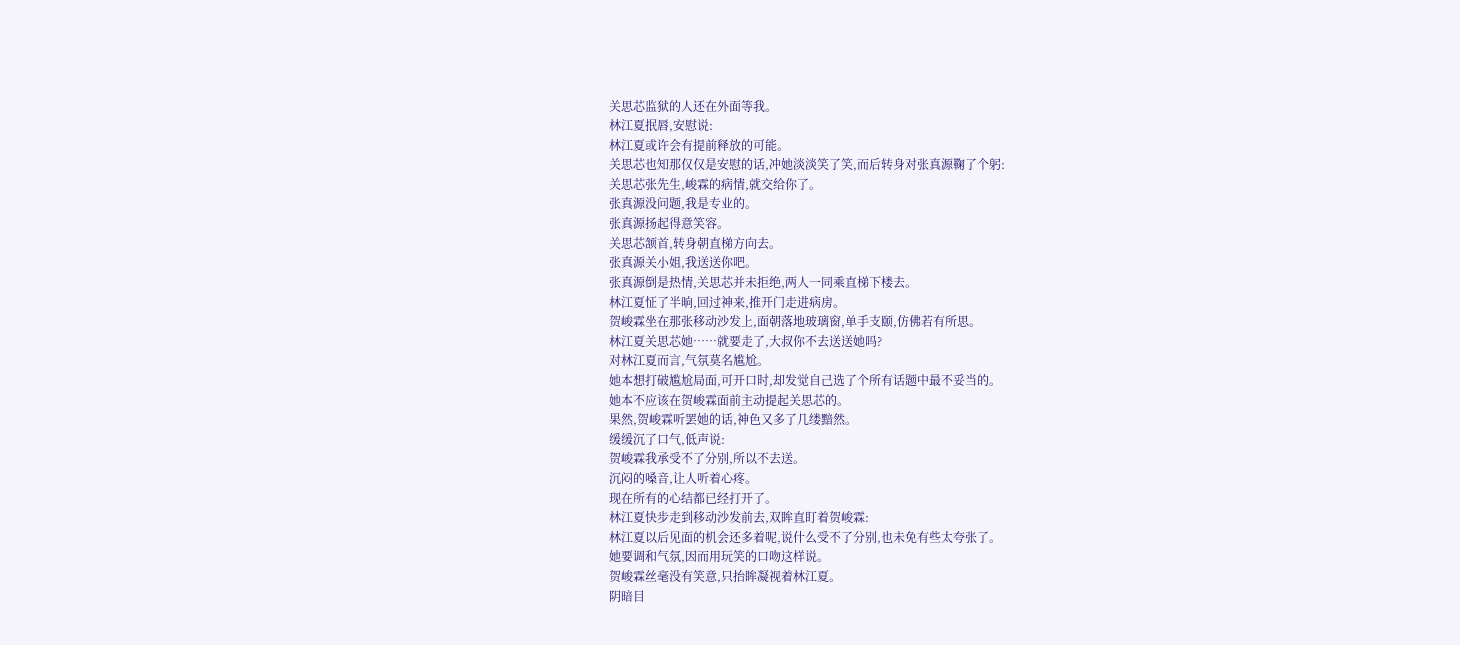关思芯监狱的人还在外面等我。
林江夏抿唇,安慰说:
林江夏或许会有提前释放的可能。
关思芯也知那仅仅是安慰的话,冲她淡淡笑了笑,而后转身对张真源鞠了个躬:
关思芯张先生,峻霖的病情,就交给你了。
张真源没问题,我是专业的。
张真源扬起得意笑容。
关思芯颔首,转身朝直梯方向去。
张真源关小姐,我送送你吧。
张真源倒是热情,关思芯并未拒绝,两人一同乘直梯下楼去。
林江夏怔了半晌,回过神来,推开门走进病房。
贺峻霖坐在那张移动沙发上,面朝落地玻璃窗,单手支颐,仿佛若有所思。
林江夏关思芯她……就要走了,大叔你不去送送她吗?
对林江夏而言,气氛莫名尴尬。
她本想打破尴尬局面,可开口时,却发觉自己选了个所有话题中最不妥当的。
她本不应该在贺峻霖面前主动提起关思芯的。
果然,贺峻霖听罢她的话,神色又多了几缕黯然。
缓缓沉了口气,低声说:
贺峻霖我承受不了分别,所以不去送。
沉闷的嗓音,让人听着心疼。
现在所有的心结都已经打开了。
林江夏快步走到移动沙发前去,双眸直盯着贺峻霖:
林江夏以后见面的机会还多着呢,说什么受不了分别,也未免有些太夸张了。
她要调和气氛,因而用玩笑的口吻这样说。
贺峻霖丝毫没有笑意,只抬眸凝视着林江夏。
阴暗目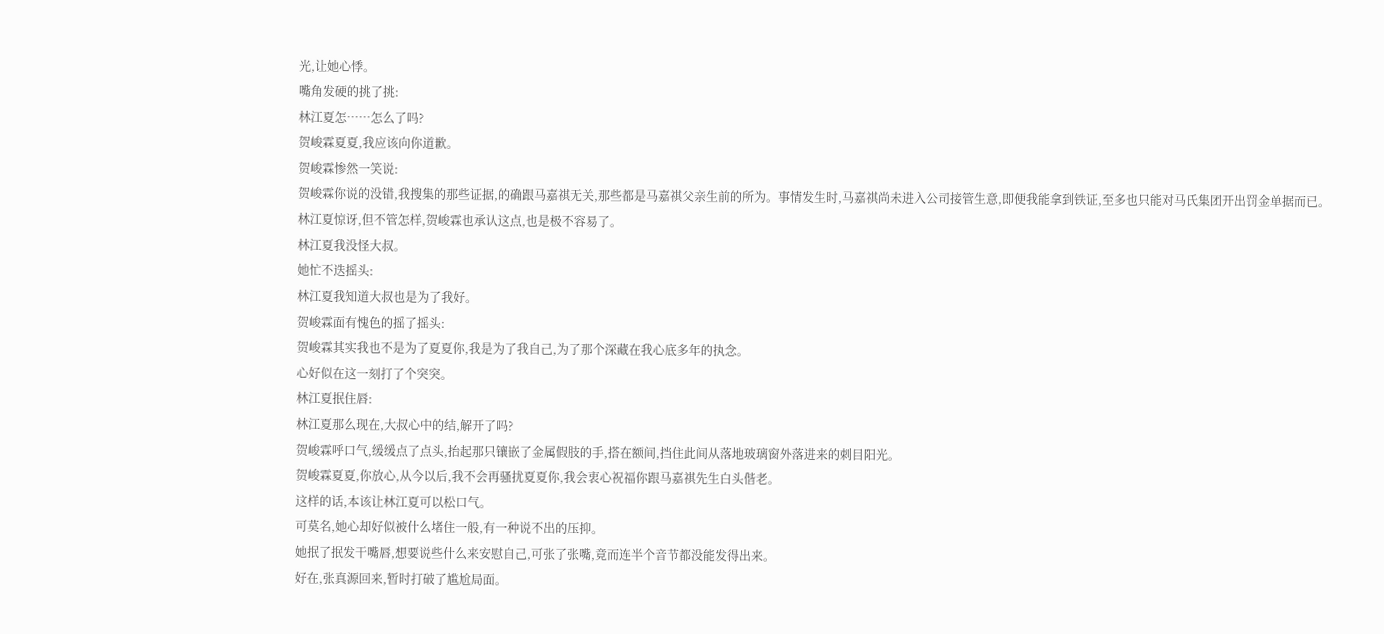光,让她心悸。
嘴角发硬的挑了挑:
林江夏怎……怎么了吗?
贺峻霖夏夏,我应该向你道歉。
贺峻霖惨然一笑说:
贺峻霖你说的没错,我搜集的那些证据,的确跟马嘉祺无关,那些都是马嘉祺父亲生前的所为。事情发生时,马嘉祺尚未进入公司接管生意,即便我能拿到铁证,至多也只能对马氏集团开出罚金单据而已。
林江夏惊讶,但不管怎样,贺峻霖也承认这点,也是极不容易了。
林江夏我没怪大叔。
她忙不迭摇头:
林江夏我知道大叔也是为了我好。
贺峻霖面有愧色的摇了摇头:
贺峻霖其实我也不是为了夏夏你,我是为了我自己,为了那个深藏在我心底多年的执念。
心好似在这一刻打了个突突。
林江夏抿住唇:
林江夏那么现在,大叔心中的结,解开了吗?
贺峻霖呼口气,缓缓点了点头,抬起那只镶嵌了金属假肢的手,搭在额间,挡住此间从落地玻璃窗外落进来的刺目阳光。
贺峻霖夏夏,你放心,从今以后,我不会再骚扰夏夏你,我会衷心祝福你跟马嘉祺先生白头偕老。
这样的话,本该让林江夏可以松口气。
可莫名,她心却好似被什么堵住一般,有一种说不出的压抑。
她抿了抿发干嘴唇,想要说些什么来安慰自己,可张了张嘴,竟而连半个音节都没能发得出来。
好在,张真源回来,暂时打破了尴尬局面。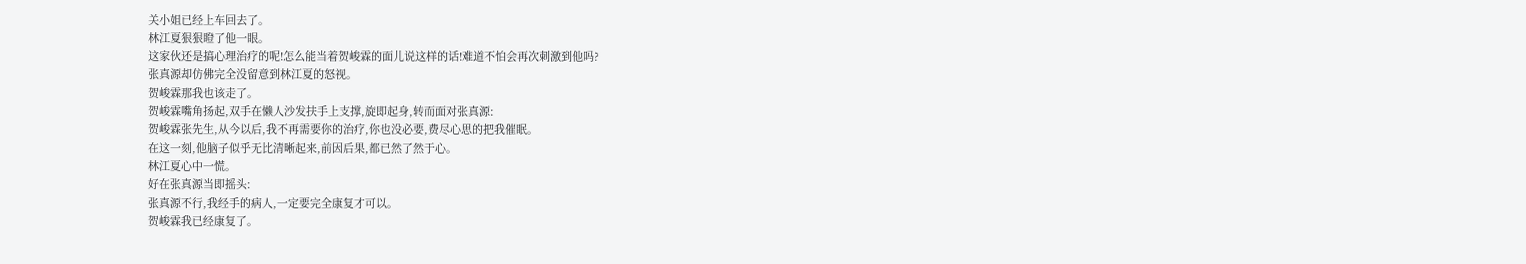关小姐已经上车回去了。
林江夏狠狠瞪了他一眼。
这家伙还是搞心理治疗的呢!怎么能当着贺峻霖的面儿说这样的话!难道不怕会再次刺激到他吗?
张真源却仿佛完全没留意到林江夏的怒视。
贺峻霖那我也该走了。
贺峻霖嘴角扬起,双手在懒人沙发扶手上支撑,旋即起身,转而面对张真源:
贺峻霖张先生,从今以后,我不再需要你的治疗,你也没必要,费尽心思的把我催眠。
在这一刻,他脑子似乎无比清晰起来,前因后果,都已然了然于心。
林江夏心中一慌。
好在张真源当即摇头:
张真源不行,我经手的病人,一定要完全康复才可以。
贺峻霖我已经康复了。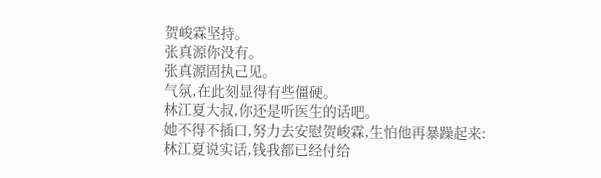贺峻霖坚持。
张真源你没有。
张真源固执己见。
气氛,在此刻显得有些僵硬。
林江夏大叔,你还是听医生的话吧。
她不得不插口,努力去安慰贺峻霖,生怕他再暴躁起来:
林江夏说实话,钱我都已经付给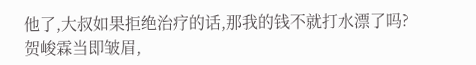他了,大叔如果拒绝治疗的话,那我的钱不就打水漂了吗?
贺峻霖当即皱眉,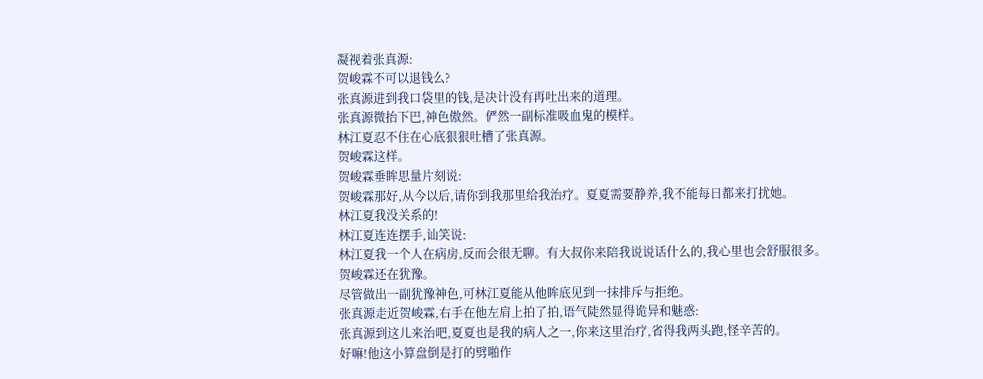凝视着张真源:
贺峻霖不可以退钱么?
张真源进到我口袋里的钱,是决计没有再吐出来的道理。
张真源微抬下巴,神色傲然。俨然一副标准吸血鬼的模样。
林江夏忍不住在心底狠狠吐槽了张真源。
贺峻霖这样。
贺峻霖垂眸思量片刻说:
贺峻霖那好,从今以后,请你到我那里给我治疗。夏夏需要静养,我不能每日都来打扰她。
林江夏我没关系的!
林江夏连连摆手,讪笑说:
林江夏我一个人在病房,反而会很无聊。有大叔你来陪我说说话什么的,我心里也会舒服很多。
贺峻霖还在犹豫。
尽管做出一副犹豫神色,可林江夏能从他眸底见到一抹排斥与拒绝。
张真源走近贺峻霖,右手在他左肩上拍了拍,语气陡然显得诡异和魅惑:
张真源到这儿来治吧,夏夏也是我的病人之一,你来这里治疗,省得我两头跑,怪辛苦的。
好嘛!他这小算盘倒是打的劈啪作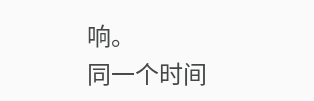响。
同一个时间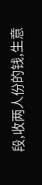段,收两人份的钱,生意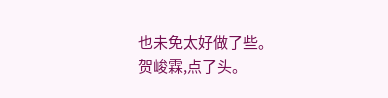也未免太好做了些。
贺峻霖,点了头。